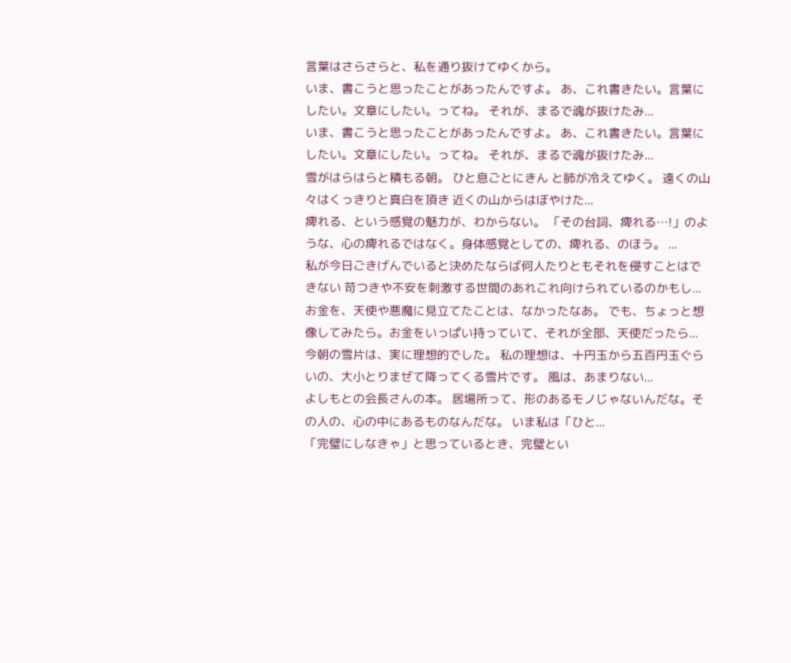言葉はさらさらと、私を通り抜けてゆくから。
いま、書こうと思ったことがあったんですよ。 あ、これ書きたい。言葉にしたい。文章にしたい。ってね。 それが、まるで魂が抜けたみ...
いま、書こうと思ったことがあったんですよ。 あ、これ書きたい。言葉にしたい。文章にしたい。ってね。 それが、まるで魂が抜けたみ...
雪がはらはらと積もる朝。 ひと息ごとにきん と肺が冷えてゆく。 遠くの山々はくっきりと真白を頂き 近くの山からはぼやけた...
痺れる、という感覚の魅力が、わからない。 「その台詞、痺れる…!」のような、心の痺れるではなく。身体感覚としての、痺れる、のほう。 ...
私が今日ごきげんでいると決めたならば何人たりともそれを侵すことはできない 苛つきや不安を刺激する世間のあれこれ向けられているのかもし...
お金を、天使や悪魔に見立てたことは、なかったなあ。 でも、ちょっと想像してみたら。お金をいっぱい持っていて、それが全部、天使だったら...
今朝の雪片は、実に理想的でした。 私の理想は、十円玉から五百円玉ぐらいの、大小とりまぜて降ってくる雪片です。 風は、あまりない...
よしもとの会長さんの本。 居場所って、形のあるモノじゃないんだな。その人の、心の中にあるものなんだな。 いま私は「ひと...
「完璧にしなきゃ」と思っているとき、完璧とい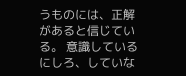うものには、正解があると信じている。 意識しているにしろ、していな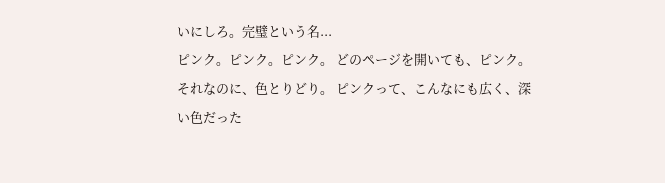いにしろ。完璧という名...
ピンク。ピンク。ピンク。 どのページを開いても、ピンク。それなのに、色とりどり。 ピンクって、こんなにも広く、深い色だった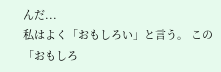んだ...
私はよく「おもしろい」と言う。 この「おもしろ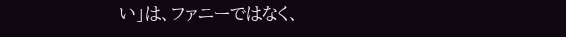い」は、ファニーではなく、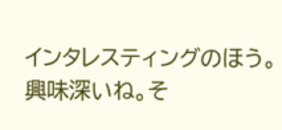インタレスティングのほう。 興味深いね。そ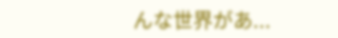んな世界があ...